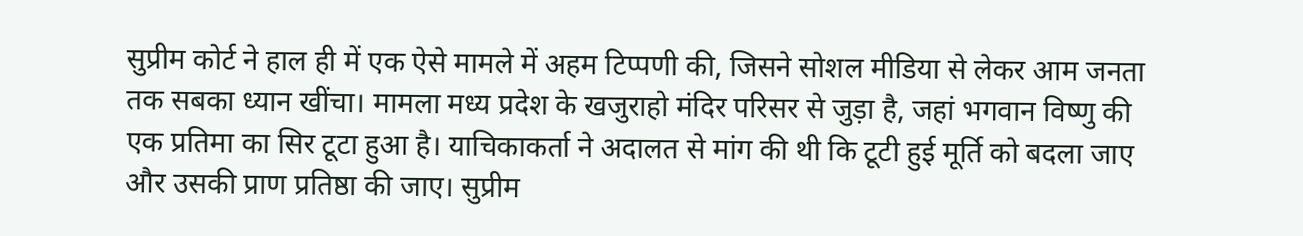सुप्रीम कोर्ट ने हाल ही में एक ऐसे मामले में अहम टिप्पणी की, जिसने सोशल मीडिया से लेकर आम जनता तक सबका ध्यान खींचा। मामला मध्य प्रदेश के खजुराहो मंदिर परिसर से जुड़ा है, जहां भगवान विष्णु की एक प्रतिमा का सिर टूटा हुआ है। याचिकाकर्ता ने अदालत से मांग की थी कि टूटी हुई मूर्ति को बदला जाए और उसकी प्राण प्रतिष्ठा की जाए। सुप्रीम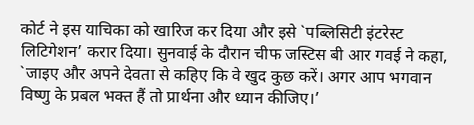कोर्ट ने इस याचिका को खारिज कर दिया और इसे `पब्लिसिटी इंटरेस्ट लिटिगेशन’ करार दिया। सुनवाई के दौरान चीफ जस्टिस बी आर गवई ने कहा, `जाइए और अपने देवता से कहिए कि वे खुद कुछ करें। अगर आप भगवान विष्णु के प्रबल भक्त हैं तो प्रार्थना और ध्यान कीजिए।’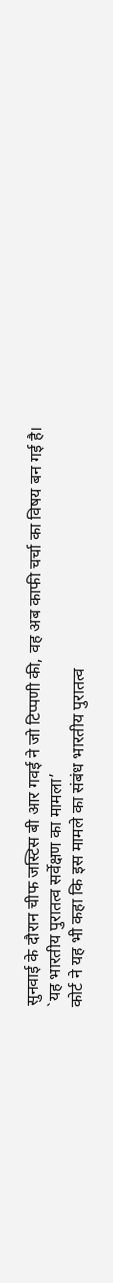सुनवाई के दौरान चीफ जस्टिस बी आर गवई ने जो टिप्पणी की, वह अब काफी चर्चा का विषय बन गई है।
`यह भारतीय पुरातत्व सर्वेक्षण का मामला’
कोर्ट ने यह भी कहा कि इस मामले का संबंध भारतीय पुरातत्व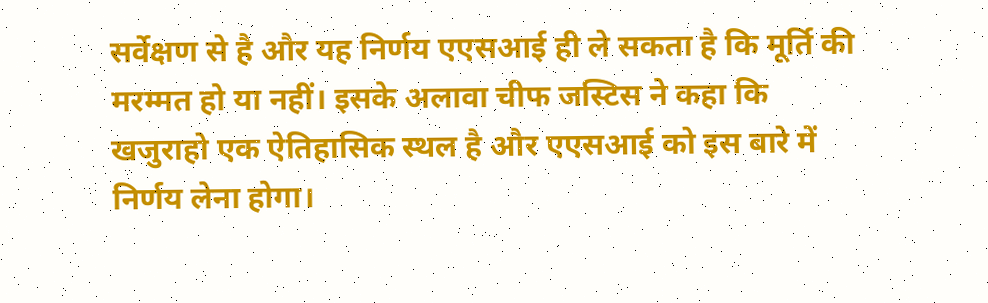सर्वेक्षण से है और यह निर्णय एएसआई ही ले सकता है कि मूर्ति की मरम्मत हो या नहीं। इसके अलावा चीफ जस्टिस ने कहा कि खजुराहो एक ऐतिहासिक स्थल है और एएसआई को इस बारे में निर्णय लेना होगा।